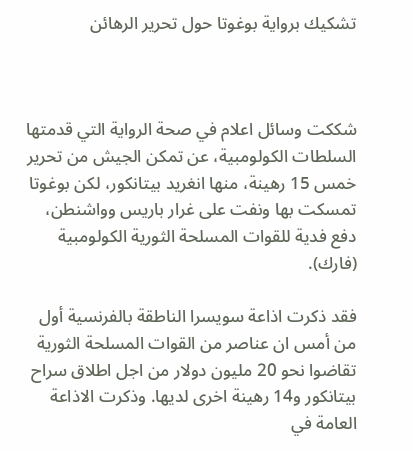تشكيك برواية بوغوتا حول تحرير الرهائن



شككت وسائل اعلام في صحة الرواية التي قدمتها السلطات الكولومبية، عن تمكن الجيش من تحرير خمس 15 رهينة، منها انغريد بيتانكور، لكن بوغوتا تمسكت بها ونفت على غرار باريس وواشنطن، دفع فدية للقوات المسلحة الثورية الكولومبية (فارك).

فقد ذكرت اذاعة سويسرا الناطقة بالفرنسية أول من أمس ان عناصر من القوات المسلحة الثورية تقاضوا نحو 20 مليون دولار من اجل اطلاق سراح بيتانكور و14 رهينة اخرى لديها. وذكرت الاذاعة العامة في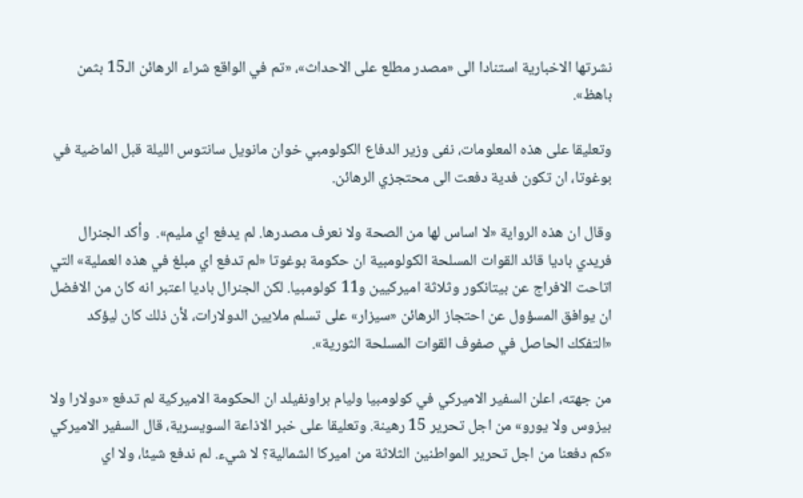نشرتها الاخبارية استنادا الى «مصدر مطلع على الاحداث»، «تم في الواقع شراء الرهائن الـ15 بثمن باهظ».

وتعليقا على هذه المعلومات، نفى وزير الدفاع الكولومبي خوان مانويل سانتوس الليلة قبل الماضية في بوغوتا، ان تكون فدية دفعت الى محتجزي الرهائن.

وقال ان هذه الرواية «لا اساس لها من الصحة ولا نعرف مصدرها. لم يدفع اي مليم».  وأكد الجنرال فريدي باديا قائد القوات المسلحة الكولومبية ان حكومة بوغوتا «لم تدفع اي مبلغ في هذه العملية» التي اتاحت الافراج عن بيتانكور وثلاثة اميركيين و11 كولومبيا. لكن الجنرال باديا اعتبر انه كان من الافضل ان يوافق المسؤول عن احتجاز الرهائن «سيزار» على تسلم ملايين الدولارات، لأن ذلك كان ليؤكد «التفكك الحاصل في صفوف القوات المسلحة الثورية».

من جهته، اعلن السفير الاميركي في كولومبيا وليام براونفيلد ان الحكومة الاميركية لم تدفع «دولارا ولا بيزوس ولا يورو» من اجل تحرير 15 رهينة. وتعليقا على خبر الاذاعة السويسرية، قال السفير الاميركي «كم دفعنا من اجل تحرير المواطنين الثلاثة من اميركا الشمالية؟ لا شيء. لم ندفع شيئا، ولا اي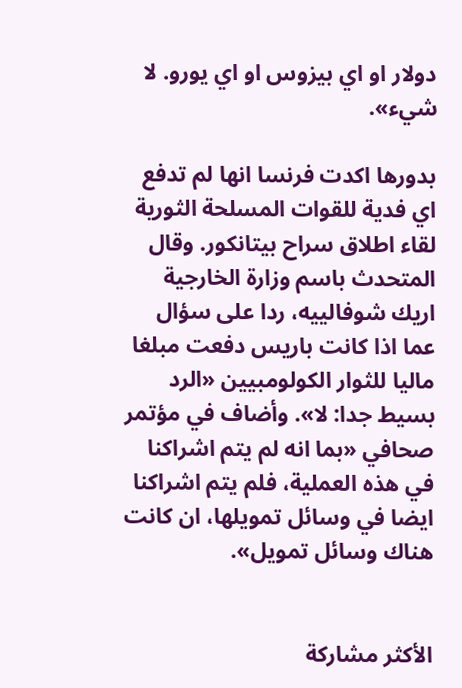دولار او اي بيزوس او اي يورو. لا شيء».

بدورها اكدت فرنسا انها لم تدفع اي فدية للقوات المسلحة الثورية لقاء اطلاق سراح بيتانكور. وقال المتحدث باسم وزارة الخارجية اريك شوفالييه، ردا على سؤال عما اذا كانت باريس دفعت مبلغا ماليا للثوار الكولومبيين «الرد بسيط جدا: لا». وأضاف في مؤتمر صحافي «بما انه لم يتم اشراكنا في هذه العملية، فلم يتم اشراكنا ايضا في وسائل تمويلها، ان كانت هناك وسائل تمويل».


الأكثر مشاركة